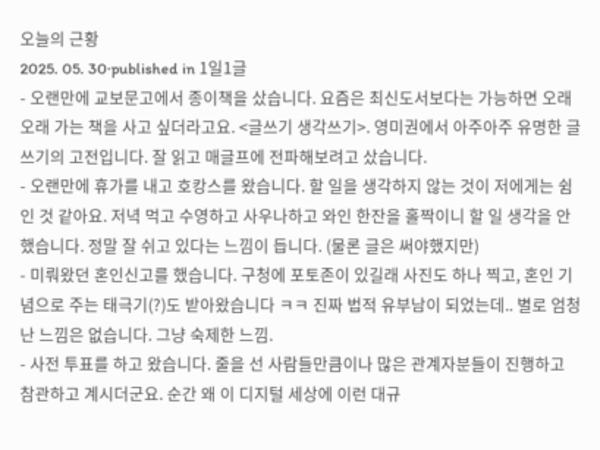오늘의 근황
2025. 05. 30·published in 1일1글
- 오랜만에 교보문고에서 종이책을 샀습니다. 요즘은 최신도서보다는 가능하면 오래오래 가는 책을 사고 싶더라고요. <글쓰기 생각쓰기>. 영미권에서 아주아주 유명한 글쓰기의 고전입니다. 잘 읽고 매글프에 전파해보려고 샀습니다.
- 오랜만에 휴가를 내고 호캉스를 왔습니다. 할 일을 생각하지 않는 것이 저에게는 쉼인 것 같아요. 저녁 먹고 수영하고 사우나하고 와인 한잔을 홀짝이니 할 일 생각을 안했습니다. 정말 잘 쉬고 있다는 느낌이 듭니다. (물론 글은 써야했지만)
- 미뤄왔던 혼인신고를 했습니다. 구청에 포토존이 있길래 사진도 하나 찍고, 혼인 기념으로 주는 태극기(?)도 받아왔습니다 ㅋㅋ 진짜 법적 유부남이 되었는데.. 별로 엄청난 느낌은 없습니다. 그냥 숙제한 느낌.
- 사전 투표를 하고 왔습니다. 줄을 선 사람들만큼이나 많은 관계자분들이 진행하고 참관하고 계시더군요. 순간 왜 이 디지털 세상에 이런 대규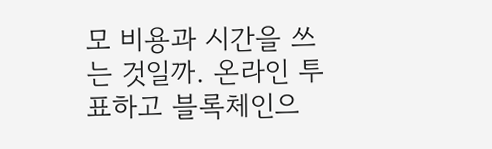모 비용과 시간을 쓰는 것일까. 온라인 투표하고 블록체인으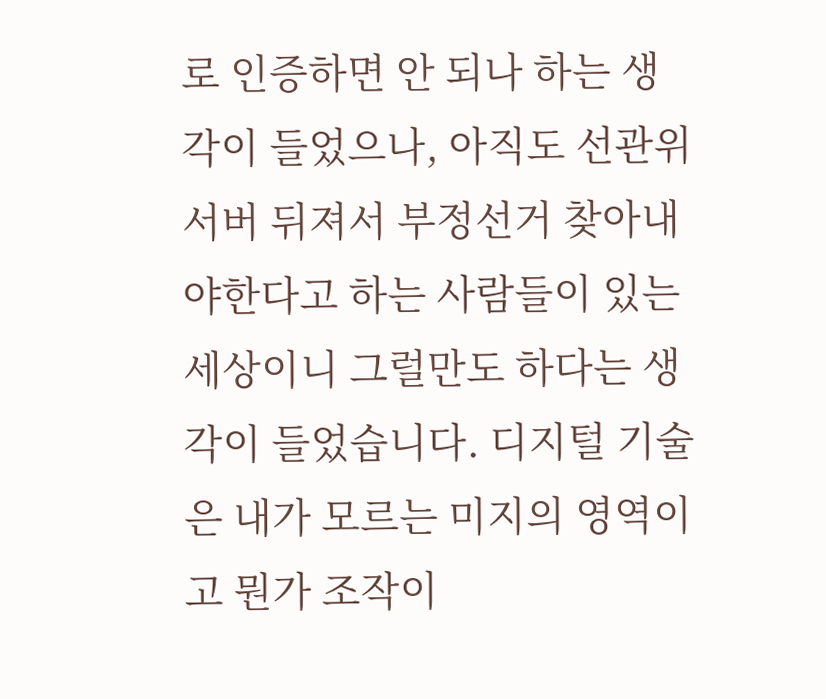로 인증하면 안 되나 하는 생각이 들었으나, 아직도 선관위 서버 뒤져서 부정선거 찾아내야한다고 하는 사람들이 있는 세상이니 그럴만도 하다는 생각이 들었습니다. 디지털 기술은 내가 모르는 미지의 영역이고 뭔가 조작이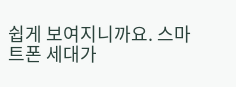쉽게 보여지니까요. 스마트폰 세대가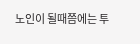노인이 될때쯤에는 투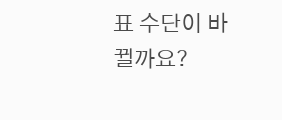표 수단이 바뀔까요?